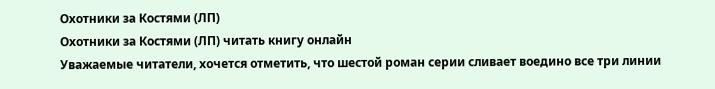Охотники за Костями (ЛП)
Охотники за Костями (ЛП) читать книгу онлайн
Уважаемые читатели, хочется отметить, что шестой роман серии сливает воедино все три линии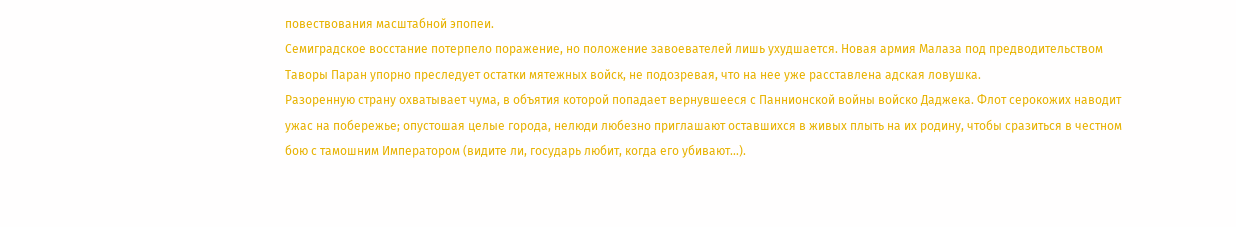повествования масштабной эпопеи.
Семиградское восстание потерпело поражение, но положение завоевателей лишь ухудшается. Новая армия Малаза под предводительством Таворы Паран упорно преследует остатки мятежных войск, не подозревая, что на нее уже расставлена адская ловушка.
Разоренную страну охватывает чума, в объятия которой попадает вернувшееся с Паннионской войны войско Даджека. Флот серокожих наводит ужас на побережье; опустошая целые города, нелюди любезно приглашают оставшихся в живых плыть на их родину, чтобы сразиться в честном бою с тамошним Императором (видите ли, государь любит, когда его убивают…).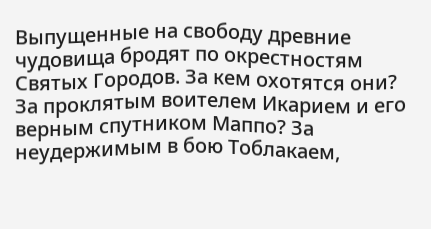Выпущенные на свободу древние чудовища бродят по окрестностям Святых Городов. За кем охотятся они? За проклятым воителем Икарием и его верным спутником Маппо? За неудержимым в бою Тоблакаем,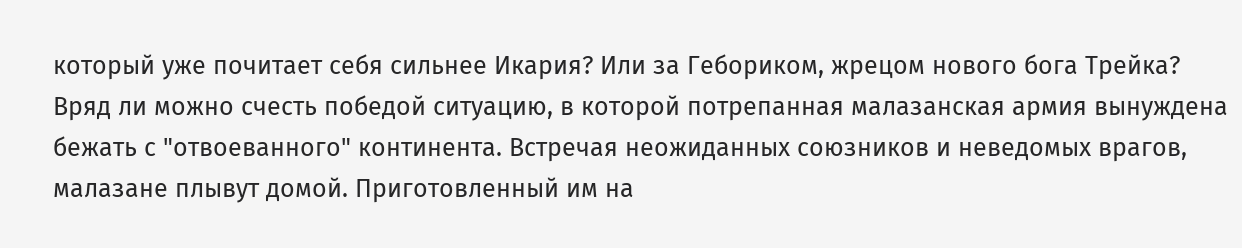который уже почитает себя сильнее Икария? Или за Гебориком, жрецом нового бога Трейка? Вряд ли можно счесть победой ситуацию, в которой потрепанная малазанская армия вынуждена бежать с "отвоеванного" континента. Встречая неожиданных союзников и неведомых врагов, малазане плывут домой. Приготовленный им на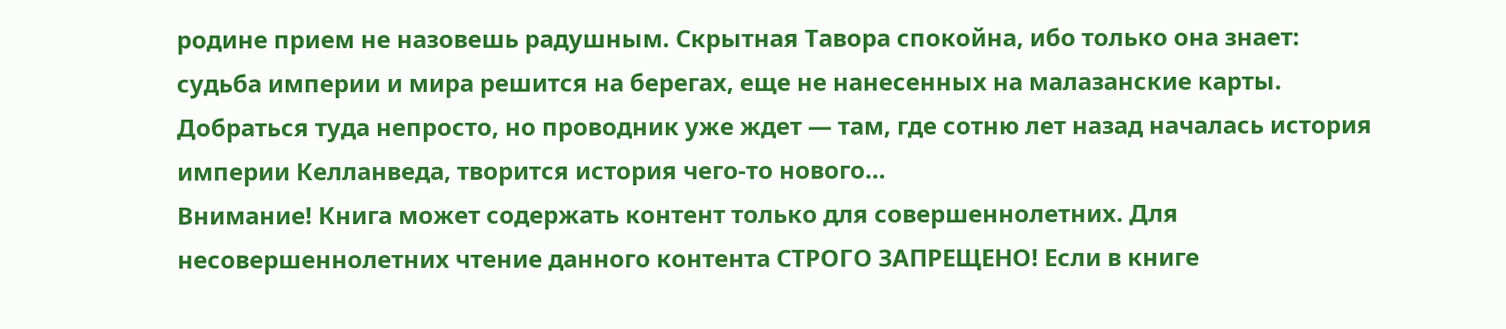родине прием не назовешь радушным. Скрытная Тавора спокойна, ибо только она знает: судьба империи и мира решится на берегах, еще не нанесенных на малазанские карты. Добраться туда непросто, но проводник уже ждет — там, где сотню лет назад началась история империи Келланведа, творится история чего-то нового…
Внимание! Книга может содержать контент только для совершеннолетних. Для несовершеннолетних чтение данного контента СТРОГО ЗАПРЕЩЕНО! Если в книге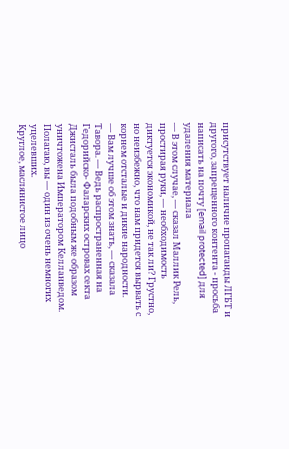присутствует наличие пропаганды ЛГБТ и другого, запрещенного контента - просьба написать на почту [email protected] для удаления материала
— В этом случае, — сказал Маллик Рель, простирая руки, — необходимость диктуется экономикой, не так ли? Грустно, но неизбежно, что нам придется вырвать с корнем отсталые и дикие народности.
— Вам лучше об этом знать, — сказала Тавора. — Ведь распространенная на Гедорийско- Фаларских островах секта Джисталь была подобным же образом уничтожена Императором Келланведом. Полагаю, вы — один из очень немногих уцелевших.
Круглое, маслянистое лицо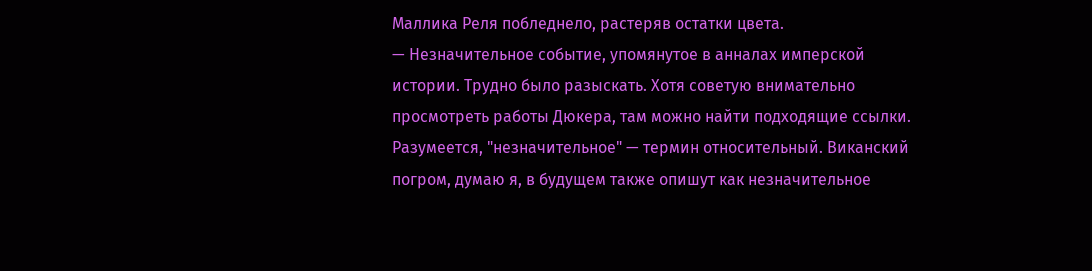Маллика Реля побледнело, растеряв остатки цвета.
— Незначительное событие, упомянутое в анналах имперской истории. Трудно было разыскать. Хотя советую внимательно просмотреть работы Дюкера, там можно найти подходящие ссылки. Разумеется, "незначительное" — термин относительный. Виканский погром, думаю я, в будущем также опишут как незначительное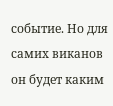событие. Но для самих виканов он будет каким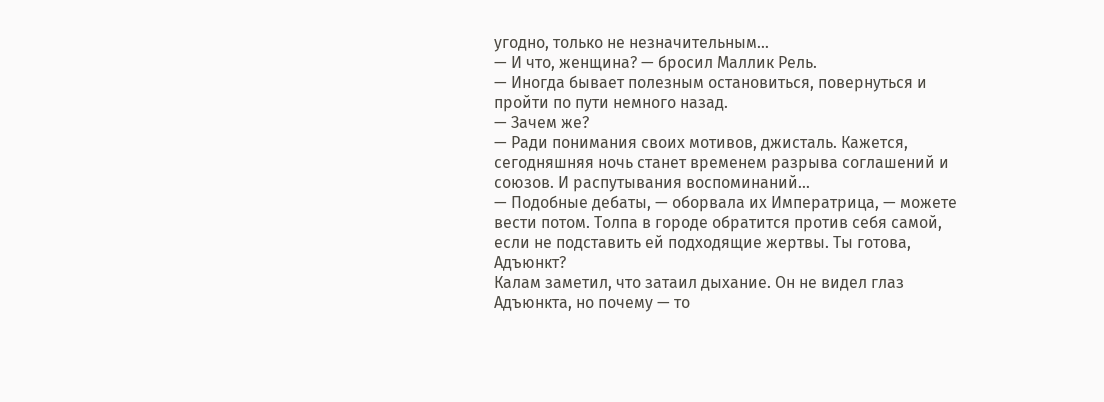угодно, только не незначительным…
— И что, женщина? — бросил Маллик Рель.
— Иногда бывает полезным остановиться, повернуться и пройти по пути немного назад.
— Зачем же?
— Ради понимания своих мотивов, джисталь. Кажется, сегодняшняя ночь станет временем разрыва соглашений и союзов. И распутывания воспоминаний…
— Подобные дебаты, — оборвала их Императрица, — можете вести потом. Толпа в городе обратится против себя самой, если не подставить ей подходящие жертвы. Ты готова, Адъюнкт?
Калам заметил, что затаил дыхание. Он не видел глаз Адъюнкта, но почему — то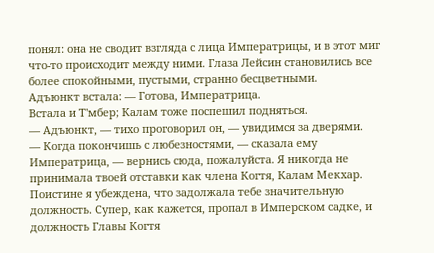понял: она не сводит взгляда с лица Императрицы, и в этот миг что-то происходит между ними. Глаза Лейсин становились все более спокойными, пустыми, странно бесцветными.
Адъюнкт встала: — Готова, Императрица.
Встала и Т'мбер; Калам тоже поспешил подняться.
— Адъюнкт, — тихо проговорил он, — увидимся за дверями.
— Когда покончишь с любезностями, — сказала ему Императрица, — вернись сюда, пожалуйста. Я никогда не принимала твоей отставки как члена Когтя, Калам Мекхар. Поистине я убеждена, что задолжала тебе значительную должность. Супер, как кажется, пропал в Имперском садке, и должность Главы Когтя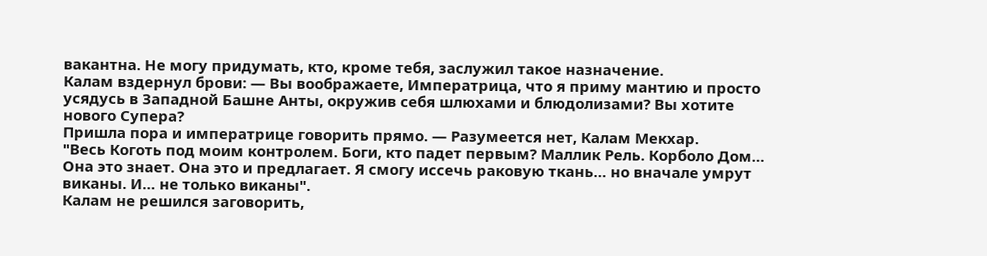вакантна. Не могу придумать, кто, кроме тебя, заслужил такое назначение.
Калам вздернул брови: — Вы воображаете, Императрица, что я приму мантию и просто усядусь в Западной Башне Анты, окружив себя шлюхами и блюдолизами? Вы хотите нового Супера?
Пришла пора и императрице говорить прямо. — Разумеется нет, Калам Мекхар.
"Весь Коготь под моим контролем. Боги, кто падет первым? Маллик Рель. Корболо Дом…
Она это знает. Она это и предлагает. Я смогу иссечь раковую ткань… но вначале умрут виканы. И… не только виканы".
Калам не решился заговорить,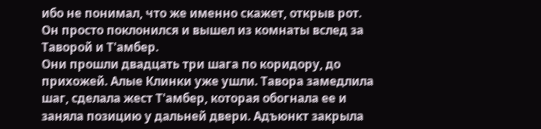ибо не понимал, что же именно скажет, открыв рот. Он просто поклонился и вышел из комнаты вслед за Таворой и Т'амбер.
Они прошли двадцать три шага по коридору, до прихожей. Алые Клинки уже ушли. Тавора замедлила шаг, сделала жест Т'амбер, которая обогнала ее и заняла позицию у дальней двери. Адъюнкт закрыла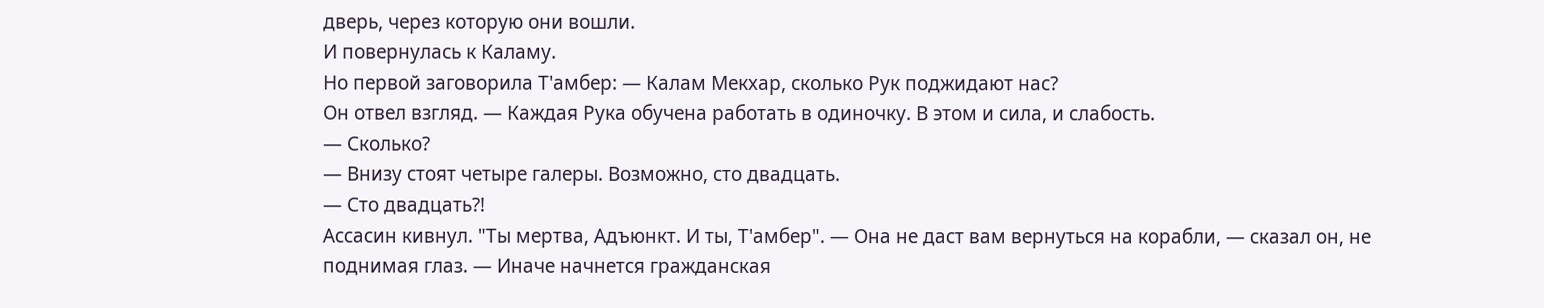дверь, через которую они вошли.
И повернулась к Каламу.
Но первой заговорила Т'амбер: — Калам Мекхар, сколько Рук поджидают нас?
Он отвел взгляд. — Каждая Рука обучена работать в одиночку. В этом и сила, и слабость.
— Сколько?
— Внизу стоят четыре галеры. Возможно, сто двадцать.
— Сто двадцать?!
Ассасин кивнул. "Ты мертва, Адъюнкт. И ты, Т'амбер". — Она не даст вам вернуться на корабли, — сказал он, не поднимая глаз. — Иначе начнется гражданская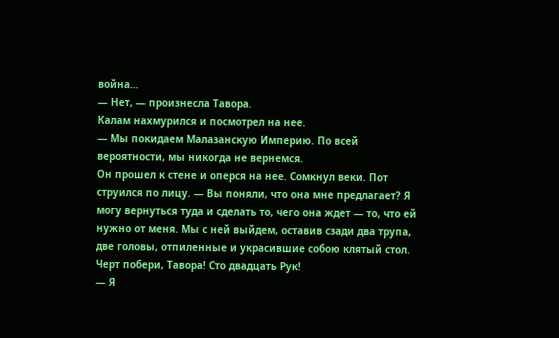война…
— Нет, — произнесла Тавора.
Калам нахмурился и посмотрел на нее.
— Мы покидаем Малазанскую Империю. По всей вероятности, мы никогда не вернемся.
Он прошел к стене и оперся на нее. Сомкнул веки. Пот струился по лицу. — Вы поняли, что она мне предлагает? Я могу вернуться туда и сделать то, чего она ждет — то, что ей нужно от меня. Мы с ней выйдем, оставив сзади два трупа, две головы, отпиленные и украсившие собою клятый стол. Черт побери, Тавора! Сто двадцать Рук!
— Я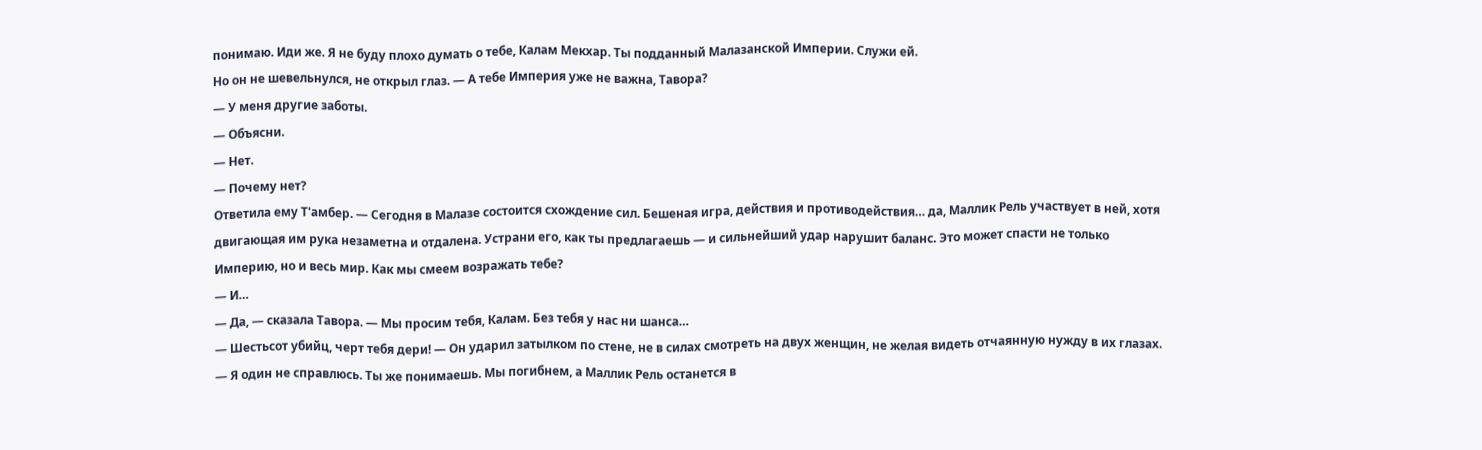понимаю. Иди же. Я не буду плохо думать о тебе, Калам Мекхар. Ты подданный Малазанской Империи. Служи ей.
Но он не шевельнулся, не открыл глаз. — А тебе Империя уже не важна, Тавора?
— У меня другие заботы.
— Объясни.
— Нет.
— Почему нет?
Ответила ему Т'амбер. — Сегодня в Малазе состоится схождение сил. Бешеная игра, действия и противодействия… да, Маллик Рель участвует в ней, хотя двигающая им рука незаметна и отдалена. Устрани его, как ты предлагаешь — и сильнейший удар нарушит баланс. Это может спасти не только Империю, но и весь мир. Как мы смеем возражать тебе?
— И…
— Да, — сказала Тавора. — Мы просим тебя, Калам. Без тебя у нас ни шанса…
— Шестьсот убийц, черт тебя дери! — Он ударил затылком по стене, не в силах смотреть на двух женщин, не желая видеть отчаянную нужду в их глазах. — Я один не справлюсь. Ты же понимаешь. Мы погибнем, а Маллик Рель останется в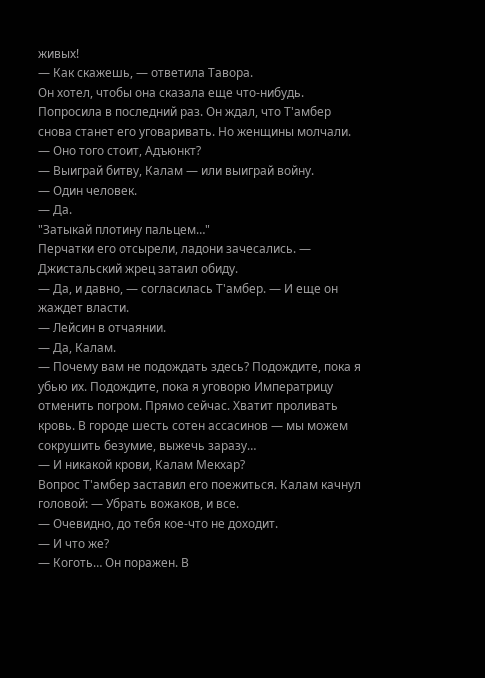живых!
— Как скажешь, — ответила Тавора.
Он хотел, чтобы она сказала еще что-нибудь. Попросила в последний раз. Он ждал, что Т'амбер снова станет его уговаривать. Но женщины молчали.
— Оно того стоит, Адъюнкт?
— Выиграй битву, Калам — или выиграй войну.
— Один человек.
— Да.
"Затыкай плотину пальцем…"
Перчатки его отсырели, ладони зачесались. — Джистальский жрец затаил обиду.
— Да, и давно, — согласилась Т'амбер. — И еще он жаждет власти.
— Лейсин в отчаянии.
— Да, Калам.
— Почему вам не подождать здесь? Подождите, пока я убью их. Подождите, пока я уговорю Императрицу отменить погром. Прямо сейчас. Хватит проливать кровь. В городе шесть сотен ассасинов — мы можем сокрушить безумие, выжечь заразу…
— И никакой крови, Калам Мекхар?
Вопрос Т'амбер заставил его поежиться. Калам качнул головой: — Убрать вожаков, и все.
— Очевидно, до тебя кое-что не доходит.
— И что же?
— Коготь… Он поражен. В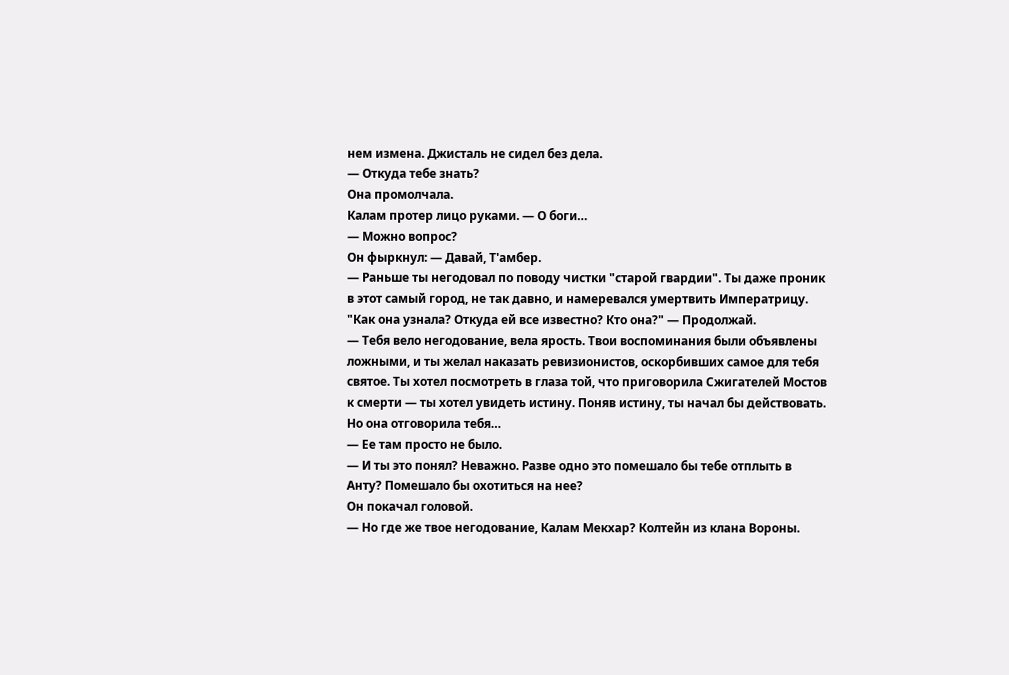нем измена. Джисталь не сидел без дела.
— Откуда тебе знать?
Она промолчала.
Калам протер лицо руками. — О боги…
— Можно вопрос?
Он фыркнул: — Давай, Т'амбер.
— Раньше ты негодовал по поводу чистки "старой гвардии". Ты даже проник в этот самый город, не так давно, и намеревался умертвить Императрицу.
"Как она узнала? Откуда ей все известно? Кто она?" — Продолжай.
— Тебя вело негодование, вела ярость. Твои воспоминания были объявлены ложными, и ты желал наказать ревизионистов, оскорбивших самое для тебя святое. Ты хотел посмотреть в глаза той, что приговорила Сжигателей Мостов к смерти — ты хотел увидеть истину. Поняв истину, ты начал бы действовать. Но она отговорила тебя…
— Ее там просто не было.
— И ты это понял? Неважно. Разве одно это помешало бы тебе отплыть в Анту? Помешало бы охотиться на нее?
Он покачал головой.
— Но где же твое негодование, Калам Мекхар? Колтейн из клана Вороны.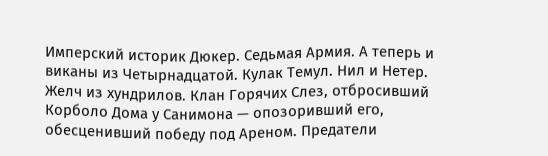Имперский историк Дюкер. Седьмая Армия. А теперь и виканы из Четырнадцатой. Кулак Темул. Нил и Нетер. Желч из хундрилов. Клан Горячих Слез, отбросивший Корболо Дома у Санимона — опозоривший его, обесценивший победу под Ареном. Предатели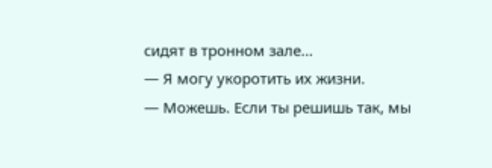сидят в тронном зале…
— Я могу укоротить их жизни.
— Можешь. Если ты решишь так, мы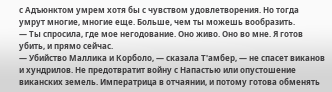с Адъюнктом умрем хотя бы с чувством удовлетворения. Но тогда умрут многие, многие еще. Больше, чем ты можешь вообразить.
— Ты спросила, где мое негодование. Оно живо. Оно во мне. Я готов убить, и прямо сейчас.
— Убийство Маллика и Корболо, — сказала Т'амбер, — не спасет виканов и хундрилов. Не предотвратит войну с Напастью или опустошение виканских земель. Императрица в отчаянии, и потому готова обменять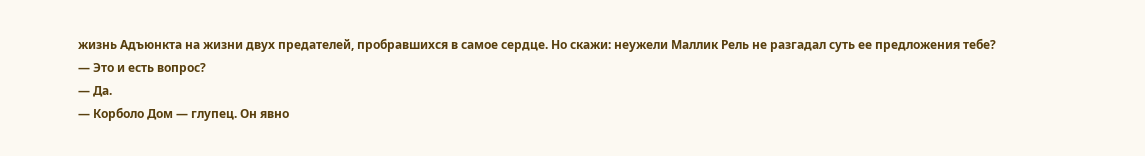жизнь Адъюнкта на жизни двух предателей, пробравшихся в самое сердце. Но скажи: неужели Маллик Рель не разгадал суть ее предложения тебе?
— Это и есть вопрос?
— Да.
— Корболо Дом — глупец. Он явно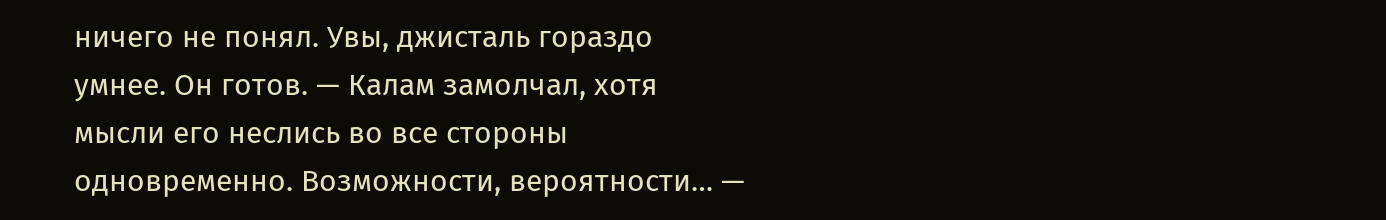ничего не понял. Увы, джисталь гораздо умнее. Он готов. — Калам замолчал, хотя мысли его неслись во все стороны одновременно. Возможности, вероятности… —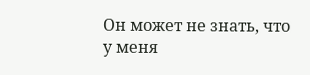Он может не знать, что у меня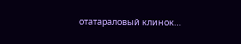отатараловый клинок…